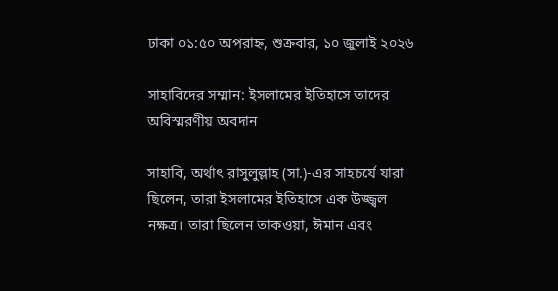ঢাকা ০১:৫০ অপরাহ্ন, শুক্রবার, ১০ জুলাই ২০২৬

সাহাবিদের সম্মান: ইসলামের ইতিহাসে তাদের অবিস্মরণীয় অবদান

সাহাবি, অর্থাৎ রাসুলুল্লাহ (সা.)-এর সাহচর্যে যারা ছিলেন, তারা ইসলামের ইতিহাসে এক উজ্জ্বল নক্ষত্র। তারা ছিলেন তাকওয়া, ঈমান এবং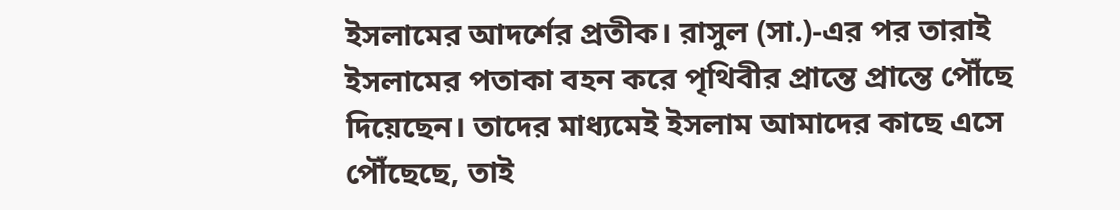ইসলামের আদর্শের প্রতীক। রাসুল (সা.)-এর পর তারাই ইসলামের পতাকা বহন করে পৃথিবীর প্রান্তে প্রান্তে পৌঁছে দিয়েছেন। তাদের মাধ্যমেই ইসলাম আমাদের কাছে এসে পৌঁছেছে, তাই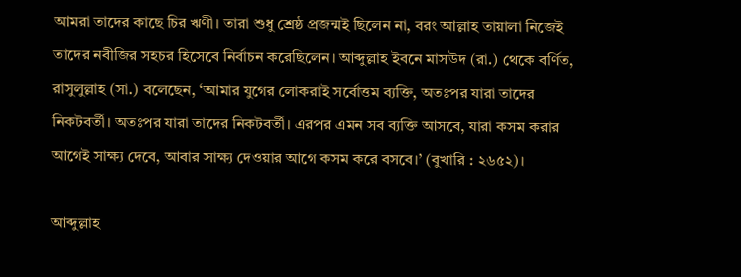আমরা তাদের কাছে চির ঋণী। তারা শুধু শ্রেষ্ঠ প্রজন্মই ছিলেন না, বরং আল্লাহ তায়ালা নিজেই তাদের নবীজির সহচর হিসেবে নির্বাচন করেছিলেন। আব্দুল্লাহ ইবনে মাসউদ (রা.) থেকে বর্ণিত, রাসুলুল্লাহ (সা.) বলেছেন, ‘আমার যুগের লোকরাই সর্বোত্তম ব্যক্তি, অতঃপর যারা তাদের নিকটবর্তী। অতঃপর যারা তাদের নিকটবর্তী। এরপর এমন সব ব্যক্তি আসবে, যারা কসম করার আগেই সাক্ষ্য দেবে, আবার সাক্ষ্য দেওয়ার আগে কসম করে বসবে।’ (বুখারি : ২৬৫২)।

আব্দুল্লাহ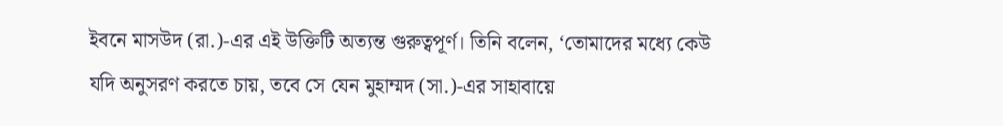ইবনে মাসউদ (রা.)-এর এই উক্তিটি অত্যন্ত গুরুত্বপূর্ণ। তিনি বলেন, ‘তোমাদের মধ্যে কেউ যদি অনুসরণ করতে চায়, তবে সে যেন মুহাম্মদ (সা.)-এর সাহাবায়ে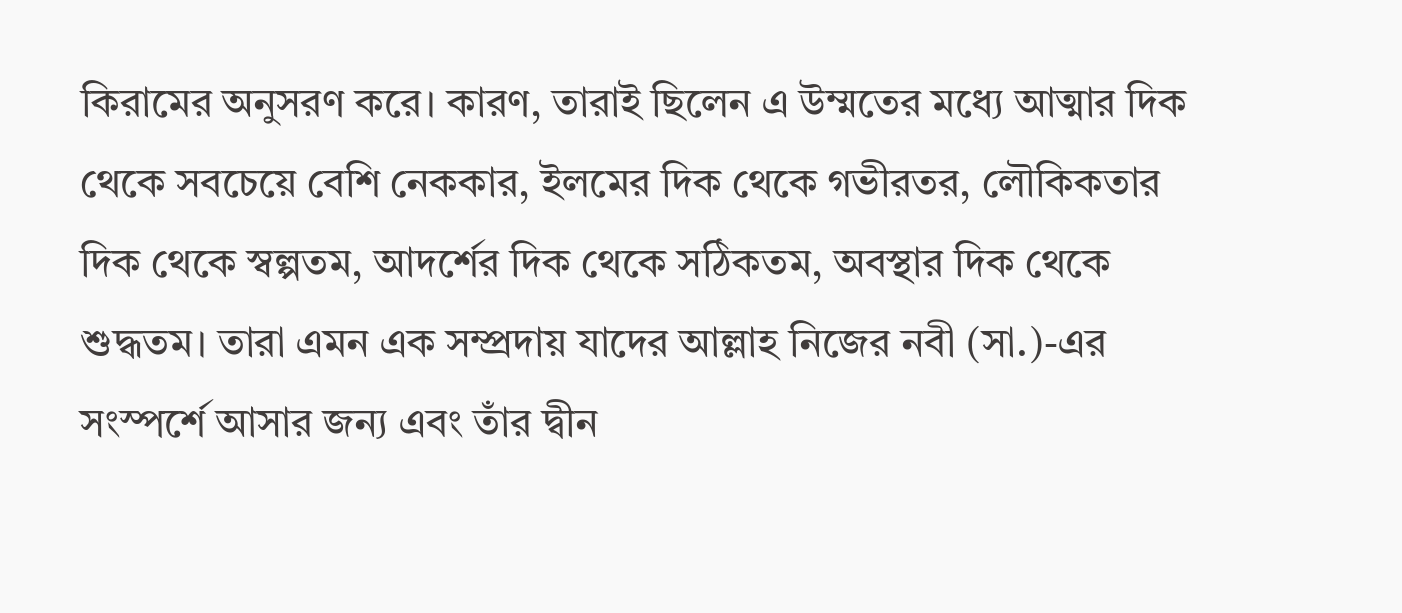কিরামের অনুসরণ করে। কারণ, তারাই ছিলেন এ উম্মতের মধ্যে আত্মার দিক থেকে সবচেয়ে বেশি নেককার, ইলমের দিক থেকে গভীরতর, লৌকিকতার দিক থেকে স্বল্পতম, আদর্শের দিক থেকে সঠিকতম, অবস্থার দিক থেকে শুদ্ধতম। তারা এমন এক সম্প্রদায় যাদের আল্লাহ নিজের নবী (সা.)-এর সংস্পর্শে আসার জন্য এবং তাঁর দ্বীন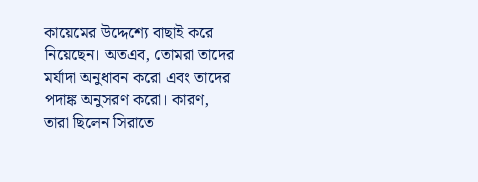কায়েমের উদ্দেশ্যে বাছাই করে নিয়েছেন। অতএব, তোমরা তাদের মর্যাদা অনুধাবন করো এবং তাদের পদাঙ্ক অনুসরণ করো। কারণ, তারা ছিলেন সিরাতে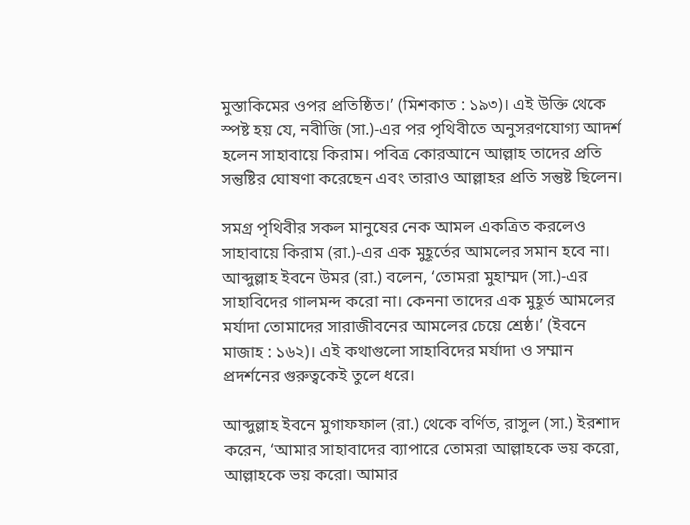মুস্তাকিমের ওপর প্রতিষ্ঠিত।’ (মিশকাত : ১৯৩)। এই উক্তি থেকে স্পষ্ট হয় যে, নবীজি (সা.)-এর পর পৃথিবীতে অনুসরণযোগ্য আদর্শ হলেন সাহাবায়ে কিরাম। পবিত্র কোরআনে আল্লাহ তাদের প্রতি সন্তুষ্টির ঘোষণা করেছেন এবং তারাও আল্লাহর প্রতি সন্তুষ্ট ছিলেন।

সমগ্র পৃথিবীর সকল মানুষের নেক আমল একত্রিত করলেও সাহাবায়ে কিরাম (রা.)-এর এক মুহূর্তের আমলের সমান হবে না। আব্দুল্লাহ ইবনে উমর (রা.) বলেন, ‘তোমরা মুহাম্মদ (সা.)-এর সাহাবিদের গালমন্দ করো না। কেননা তাদের এক মুহূর্ত আমলের মর্যাদা তোমাদের সারাজীবনের আমলের চেয়ে শ্রেষ্ঠ।’ (ইবনে মাজাহ : ১৬২)। এই কথাগুলো সাহাবিদের মর্যাদা ও সম্মান প্রদর্শনের গুরুত্বকেই তুলে ধরে।

আব্দুল্লাহ ইবনে মুগাফফাল (রা.) থেকে বর্ণিত, রাসুল (সা.) ইরশাদ করেন, ‘আমার সাহাবাদের ব্যাপারে তোমরা আল্লাহকে ভয় করো, আল্লাহকে ভয় করো। আমার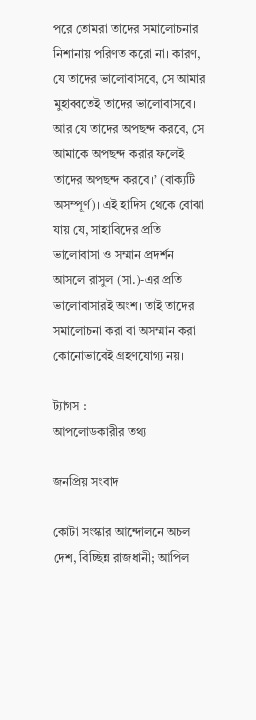পরে তোমরা তাদের সমালোচনার নিশানায় পরিণত করো না। কারণ, যে তাদের ভালোবাসবে, সে আমার মুহাব্বতেই তাদের ভালোবাসবে। আর যে তাদের অপছন্দ করবে, সে আমাকে অপছন্দ করার ফলেই তাদের অপছন্দ করবে।’ (বাক্যটি অসম্পূর্ণ)। এই হাদিস থেকে বোঝা যায় যে, সাহাবিদের প্রতি ভালোবাসা ও সম্মান প্রদর্শন আসলে রাসুল (সা.)-এর প্রতি ভালোবাসারই অংশ। তাই তাদের সমালোচনা করা বা অসম্মান করা কোনোভাবেই গ্রহণযোগ্য নয়।

ট্যাগস :
আপলোডকারীর তথ্য

জনপ্রিয় সংবাদ

কোটা সংস্কার আন্দোলনে অচল দেশ, বিচ্ছিন্ন রাজধানী; আপিল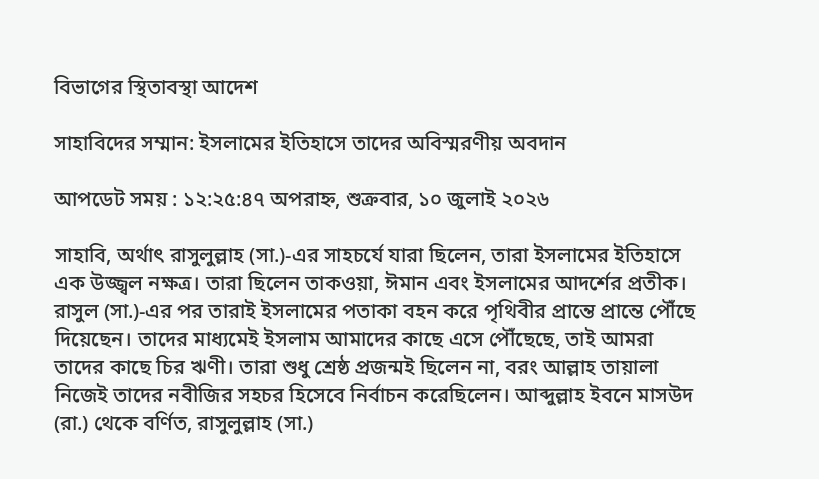বিভাগের স্থিতাবস্থা আদেশ

সাহাবিদের সম্মান: ইসলামের ইতিহাসে তাদের অবিস্মরণীয় অবদান

আপডেট সময় : ১২:২৫:৪৭ অপরাহ্ন, শুক্রবার, ১০ জুলাই ২০২৬

সাহাবি, অর্থাৎ রাসুলুল্লাহ (সা.)-এর সাহচর্যে যারা ছিলেন, তারা ইসলামের ইতিহাসে এক উজ্জ্বল নক্ষত্র। তারা ছিলেন তাকওয়া, ঈমান এবং ইসলামের আদর্শের প্রতীক। রাসুল (সা.)-এর পর তারাই ইসলামের পতাকা বহন করে পৃথিবীর প্রান্তে প্রান্তে পৌঁছে দিয়েছেন। তাদের মাধ্যমেই ইসলাম আমাদের কাছে এসে পৌঁছেছে, তাই আমরা তাদের কাছে চির ঋণী। তারা শুধু শ্রেষ্ঠ প্রজন্মই ছিলেন না, বরং আল্লাহ তায়ালা নিজেই তাদের নবীজির সহচর হিসেবে নির্বাচন করেছিলেন। আব্দুল্লাহ ইবনে মাসউদ (রা.) থেকে বর্ণিত, রাসুলুল্লাহ (সা.)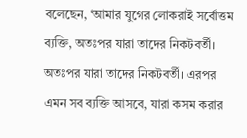বলেছেন, ‘আমার যুগের লোকরাই সর্বোত্তম ব্যক্তি, অতঃপর যারা তাদের নিকটবর্তী। অতঃপর যারা তাদের নিকটবর্তী। এরপর এমন সব ব্যক্তি আসবে, যারা কসম করার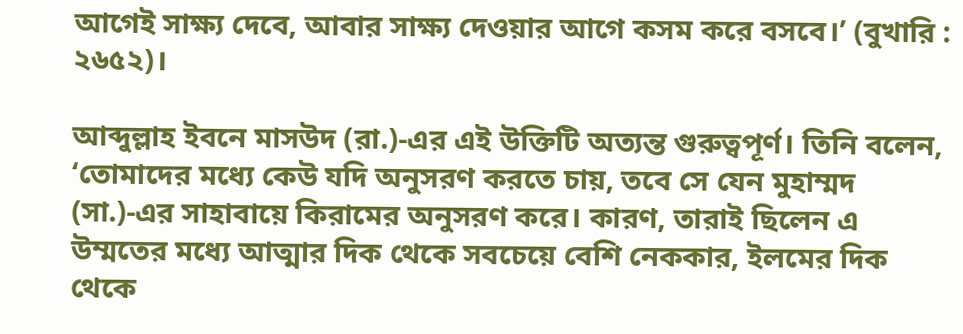আগেই সাক্ষ্য দেবে, আবার সাক্ষ্য দেওয়ার আগে কসম করে বসবে।’ (বুখারি : ২৬৫২)।

আব্দুল্লাহ ইবনে মাসউদ (রা.)-এর এই উক্তিটি অত্যন্ত গুরুত্বপূর্ণ। তিনি বলেন, ‘তোমাদের মধ্যে কেউ যদি অনুসরণ করতে চায়, তবে সে যেন মুহাম্মদ (সা.)-এর সাহাবায়ে কিরামের অনুসরণ করে। কারণ, তারাই ছিলেন এ উম্মতের মধ্যে আত্মার দিক থেকে সবচেয়ে বেশি নেককার, ইলমের দিক থেকে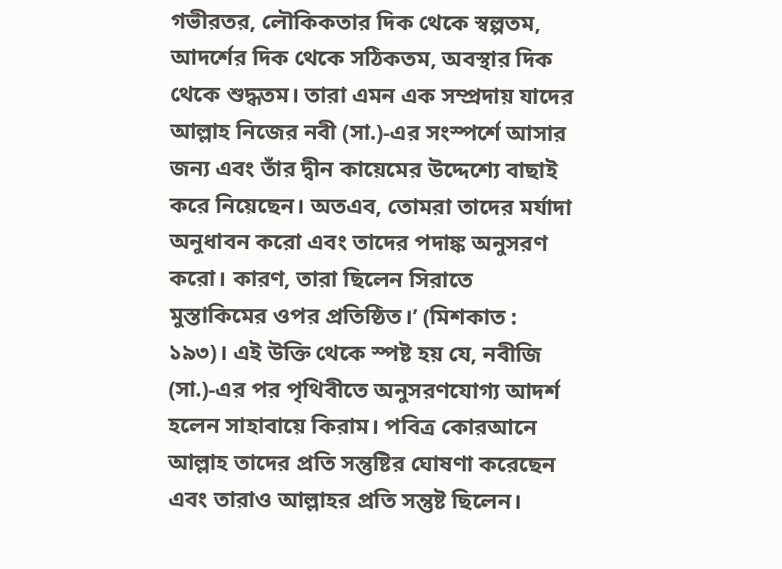গভীরতর, লৌকিকতার দিক থেকে স্বল্পতম, আদর্শের দিক থেকে সঠিকতম, অবস্থার দিক থেকে শুদ্ধতম। তারা এমন এক সম্প্রদায় যাদের আল্লাহ নিজের নবী (সা.)-এর সংস্পর্শে আসার জন্য এবং তাঁর দ্বীন কায়েমের উদ্দেশ্যে বাছাই করে নিয়েছেন। অতএব, তোমরা তাদের মর্যাদা অনুধাবন করো এবং তাদের পদাঙ্ক অনুসরণ করো। কারণ, তারা ছিলেন সিরাতে মুস্তাকিমের ওপর প্রতিষ্ঠিত।’ (মিশকাত : ১৯৩)। এই উক্তি থেকে স্পষ্ট হয় যে, নবীজি (সা.)-এর পর পৃথিবীতে অনুসরণযোগ্য আদর্শ হলেন সাহাবায়ে কিরাম। পবিত্র কোরআনে আল্লাহ তাদের প্রতি সন্তুষ্টির ঘোষণা করেছেন এবং তারাও আল্লাহর প্রতি সন্তুষ্ট ছিলেন।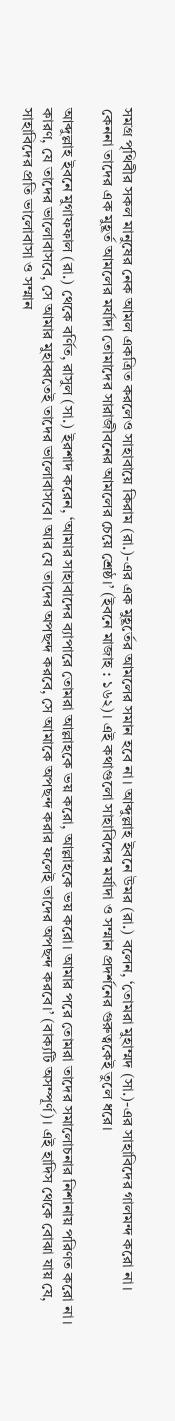সমগ্র পৃথিবীর সকল মানুষের নেক আমল একত্রিত করলেও সাহাবায়ে কিরাম (রা.)-এর এক মুহূর্তের আমলের সমান হবে না। আব্দুল্লাহ ইবনে উমর (রা.) বলেন, ‘তোমরা মুহাম্মদ (সা.)-এর সাহাবিদের গালমন্দ করো না। কেননা তাদের এক মুহূর্ত আমলের মর্যাদা তোমাদের সারাজীবনের আমলের চেয়ে শ্রেষ্ঠ।’ (ইবনে মাজাহ : ১৬২)। এই কথাগুলো সাহাবিদের মর্যাদা ও সম্মান প্রদর্শনের গুরুত্বকেই তুলে ধরে।

আব্দুল্লাহ ইবনে মুগাফফাল (রা.) থেকে বর্ণিত, রাসুল (সা.) ইরশাদ করেন, ‘আমার সাহাবাদের ব্যাপারে তোমরা আল্লাহকে ভয় করো, আল্লাহকে ভয় করো। আমার পরে তোমরা তাদের সমালোচনার নিশানায় পরিণত করো না। কারণ, যে তাদের ভালোবাসবে, সে আমার মুহাব্বতেই তাদের ভালোবাসবে। আর যে তাদের অপছন্দ করবে, সে আমাকে অপছন্দ করার ফলেই তাদের অপছন্দ করবে।’ (বাক্যটি অসম্পূর্ণ)। এই হাদিস থেকে বোঝা যায় যে, সাহাবিদের প্রতি ভালোবাসা ও সম্মান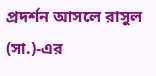প্রদর্শন আসলে রাসুল (সা.)-এর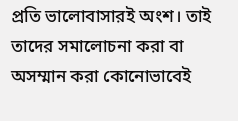প্রতি ভালোবাসারই অংশ। তাই তাদের সমালোচনা করা বা অসম্মান করা কোনোভাবেই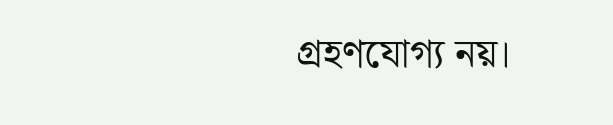গ্রহণযোগ্য নয়।